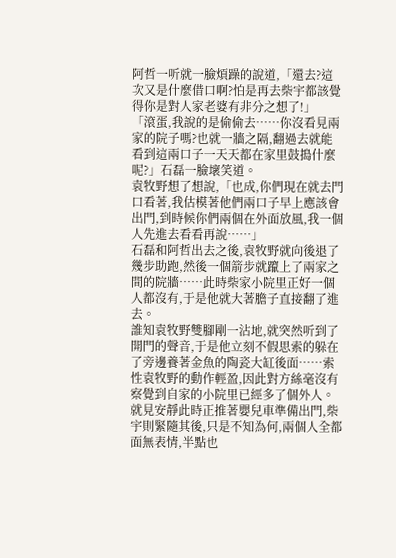阿哲一听就一臉煩躁的說道,「還去?這次又是什麼借口啊?怕是再去柴宇都該覺得你是對人家老婆有非分之想了!」
「滾蛋,我說的是偷偷去……你沒看見兩家的院子嗎?也就一牆之隔,翻過去就能看到這兩口子一天天都在家里鼓搗什麼呢?」石磊一臉壞笑道。
袁牧野想了想說,「也成,你們現在就去門口看著,我估模著他們兩口子早上應該會出門,到時候你們兩個在外面放風,我一個人先進去看看再說……」
石磊和阿哲出去之後,袁牧野就向後退了幾步助跑,然後一個箭步就躥上了兩家之間的院牆……此時柴家小院里正好一個人都沒有,于是他就大著膽子直接翻了進去。
誰知袁牧野雙腳剛一沾地,就突然听到了開門的聲音,于是他立刻不假思索的躲在了旁邊養著金魚的陶瓷大缸後面……索性袁牧野的動作輕盈,因此對方絲毫沒有察覺到自家的小院里已經多了個外人。
就見安靜此時正推著嬰兒車準備出門,柴宇則緊隨其後,只是不知為何,兩個人全都面無表情,半點也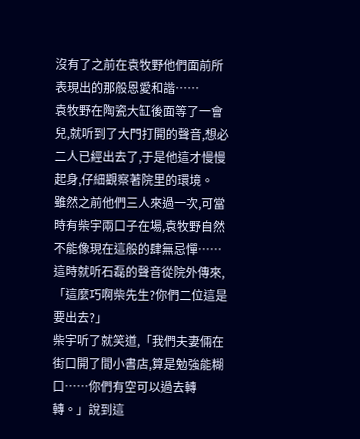沒有了之前在袁牧野他們面前所表現出的那般恩愛和諧……
袁牧野在陶瓷大缸後面等了一會兒,就听到了大門打開的聲音,想必二人已經出去了,于是他這才慢慢起身,仔細觀察著院里的環境。
雖然之前他們三人來過一次,可當時有柴宇兩口子在場,袁牧野自然不能像現在這般的肆無忌憚……
這時就听石磊的聲音從院外傳來,「這麼巧啊柴先生?你們二位這是要出去?」
柴宇听了就笑道,「我們夫妻倆在街口開了間小書店,算是勉強能糊口……你們有空可以過去轉轉。」說到這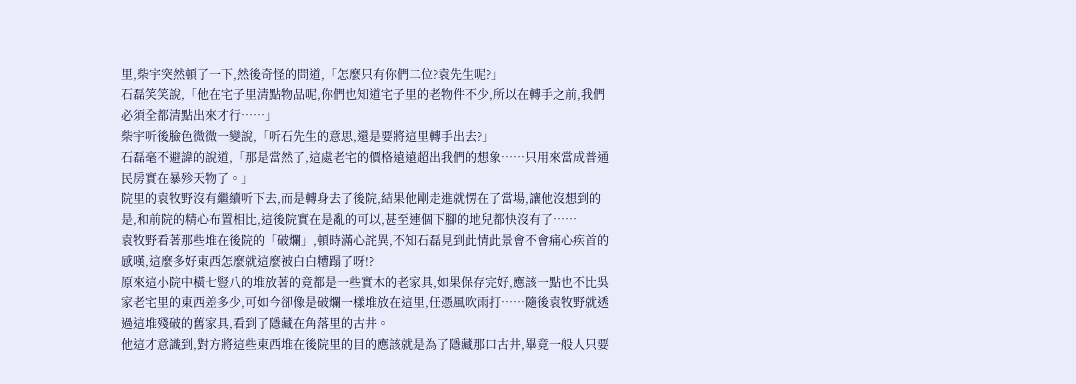里,柴宇突然頓了一下,然後奇怪的問道,「怎麼只有你們二位?袁先生呢?」
石磊笑笑說,「他在宅子里清點物品呢,你們也知道宅子里的老物件不少,所以在轉手之前,我們必須全都清點出來才行……」
柴宇听後臉色微微一變說,「听石先生的意思,還是要將這里轉手出去?」
石磊毫不避諱的說道,「那是當然了,這處老宅的價格遠遠超出我們的想象……只用來當成普通民房實在暴殄天物了。」
院里的袁牧野沒有繼續听下去,而是轉身去了後院,結果他剛走進就愣在了當場,讓他沒想到的是,和前院的精心布置相比,這後院實在是亂的可以,甚至連個下腳的地兒都快沒有了……
袁牧野看著那些堆在後院的「破爛」,頓時滿心詫異,不知石磊見到此情此景會不會痛心疾首的感嘆,這麼多好東西怎麼就這麼被白白糟蹋了呀!?
原來這小院中橫七豎八的堆放著的竟都是一些實木的老家具,如果保存完好,應該一點也不比吳家老宅里的東西差多少,可如今卻像是破爛一樣堆放在這里,任憑風吹雨打……隨後袁牧野就透過這堆殘破的舊家具,看到了隱藏在角落里的古井。
他這才意識到,對方將這些東西堆在後院里的目的應該就是為了隱藏那口古井,畢竟一般人只要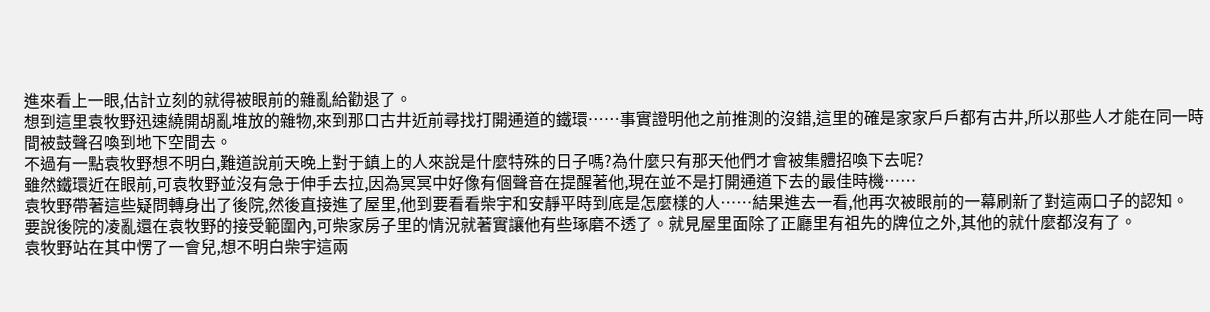進來看上一眼,估計立刻的就得被眼前的雜亂給勸退了。
想到這里袁牧野迅速繞開胡亂堆放的雜物,來到那口古井近前尋找打開通道的鐵環……事實證明他之前推測的沒錯,這里的確是家家戶戶都有古井,所以那些人才能在同一時間被鼓聲召喚到地下空間去。
不過有一點袁牧野想不明白,難道說前天晚上對于鎮上的人來說是什麼特殊的日子嗎?為什麼只有那天他們才會被集體招喚下去呢?
雖然鐵環近在眼前,可袁牧野並沒有急于伸手去拉,因為冥冥中好像有個聲音在提醒著他,現在並不是打開通道下去的最佳時機……
袁牧野帶著這些疑問轉身出了後院,然後直接進了屋里,他到要看看柴宇和安靜平時到底是怎麼樣的人……結果進去一看,他再次被眼前的一幕刷新了對這兩口子的認知。
要說後院的凌亂還在袁牧野的接受範圍內,可柴家房子里的情況就著實讓他有些琢磨不透了。就見屋里面除了正廳里有祖先的牌位之外,其他的就什麼都沒有了。
袁牧野站在其中愣了一會兒,想不明白柴宇這兩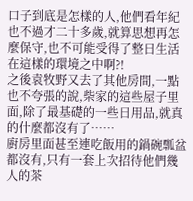口子到底是怎樣的人,他們看年紀也不過才二十多歲,就算思想再怎麼保守,也不可能受得了整日生活在這樣的環境之中啊?!
之後袁牧野又去了其他房間,一點也不夸張的說,柴家的這些屋子里面,除了最基礎的一些日用品,就真的什麼都沒有了……
廚房里面甚至連吃飯用的鍋碗瓢盆都沒有,只有一套上次招待他們幾人的茶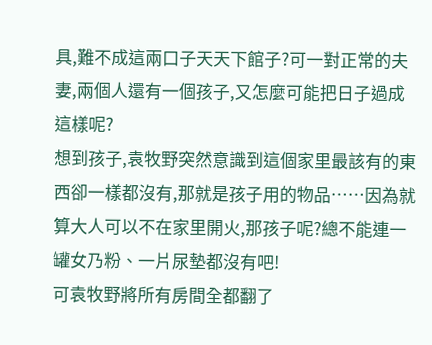具,難不成這兩口子天天下館子?可一對正常的夫妻,兩個人還有一個孩子,又怎麼可能把日子過成這樣呢?
想到孩子,袁牧野突然意識到這個家里最該有的東西卻一樣都沒有,那就是孩子用的物品……因為就算大人可以不在家里開火,那孩子呢?總不能連一罐女乃粉、一片尿墊都沒有吧!
可袁牧野將所有房間全都翻了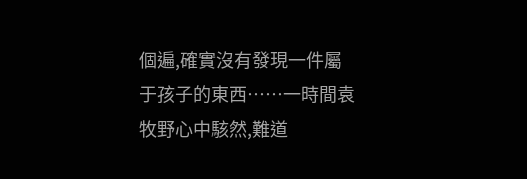個遍,確實沒有發現一件屬于孩子的東西……一時間袁牧野心中駭然,難道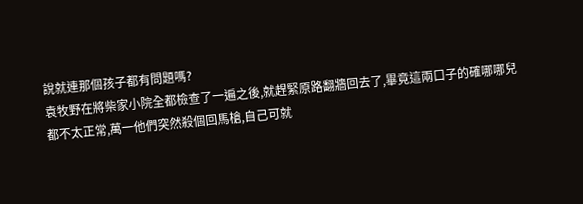說就連那個孩子都有問題嗎?
袁牧野在將柴家小院全都檢查了一遍之後,就趕緊原路翻牆回去了,畢竟這兩口子的確哪哪兒都不太正常,萬一他們突然殺個回馬槍,自己可就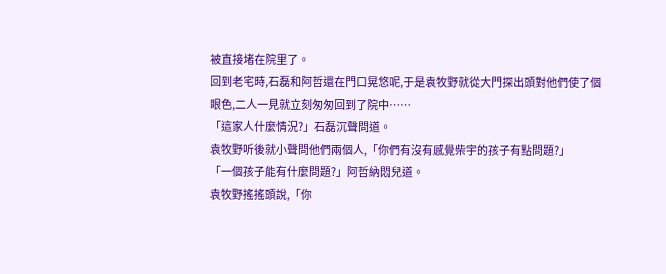被直接堵在院里了。
回到老宅時,石磊和阿哲還在門口晃悠呢,于是袁牧野就從大門探出頭對他們使了個眼色,二人一見就立刻匆匆回到了院中……
「這家人什麼情況?」石磊沉聲問道。
袁牧野听後就小聲問他們兩個人,「你們有沒有感覺柴宇的孩子有點問題?」
「一個孩子能有什麼問題?」阿哲納悶兒道。
袁牧野搖搖頭說,「你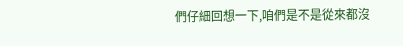們仔細回想一下,咱們是不是從來都沒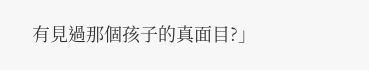有見過那個孩子的真面目?」